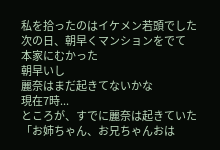私を拾ったのはイケメン若頭でした
次の日、朝早くマンションをでて
本家にむかった
朝早いし
麗奈はまだ起きてないかな
現在7時...
ところが、すでに麗奈は起きていた
「お姉ちゃん、お兄ちゃんおは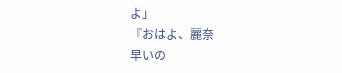よ」
『おはよ、麗奈
早いの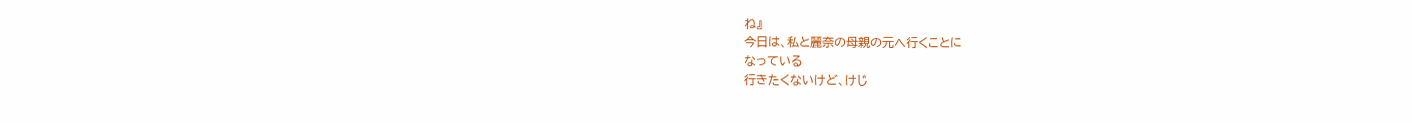ね』
今日は、私と麗奈の母親の元へ行くことに
なっている
行きたくないけど、けじ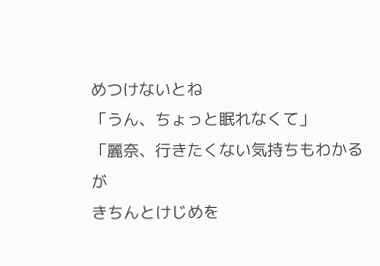めつけないとね
「うん、ちょっと眠れなくて」
「麗奈、行きたくない気持ちもわかるが
きちんとけじめを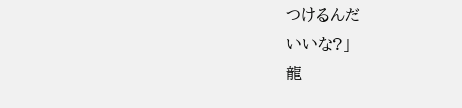つけるんだ
いいな?」
龍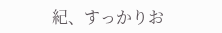紀、すっかりお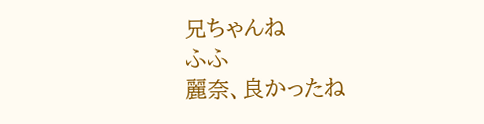兄ちゃんね
ふふ
麗奈、良かったね